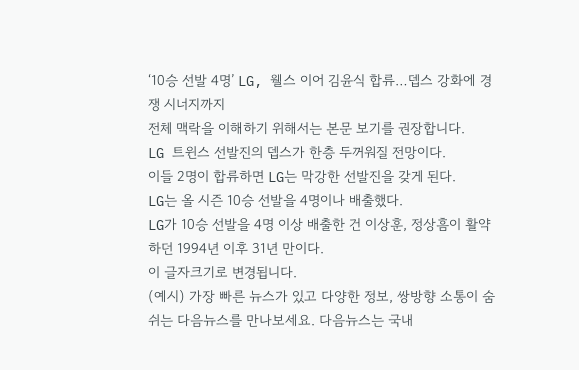‘10승 선발 4명’ LG, 웰스 이어 김윤식 합류…뎁스 강화에 경쟁 시너지까지
전체 맥락을 이해하기 위해서는 본문 보기를 권장합니다.
LG 트윈스 선발진의 뎁스가 한층 두꺼워질 전망이다.
이들 2명이 합류하면 LG는 막강한 선발진을 갖게 된다.
LG는 올 시즌 10승 선발을 4명이나 배출했다.
LG가 10승 선발을 4명 이상 배출한 건 이상훈, 정상흠이 활약하던 1994년 이후 31년 만이다.
이 글자크기로 변경됩니다.
(예시) 가장 빠른 뉴스가 있고 다양한 정보, 쌍방향 소통이 숨쉬는 다음뉴스를 만나보세요. 다음뉴스는 국내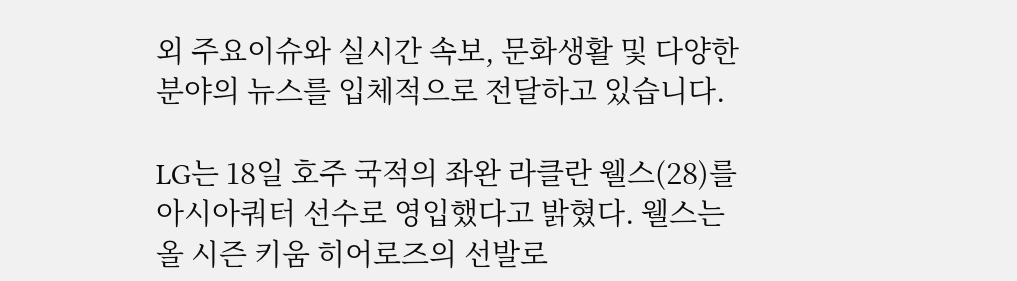외 주요이슈와 실시간 속보, 문화생활 및 다양한 분야의 뉴스를 입체적으로 전달하고 있습니다.

LG는 18일 호주 국적의 좌완 라클란 웰스(28)를 아시아쿼터 선수로 영입했다고 밝혔다. 웰스는 올 시즌 키움 히어로즈의 선발로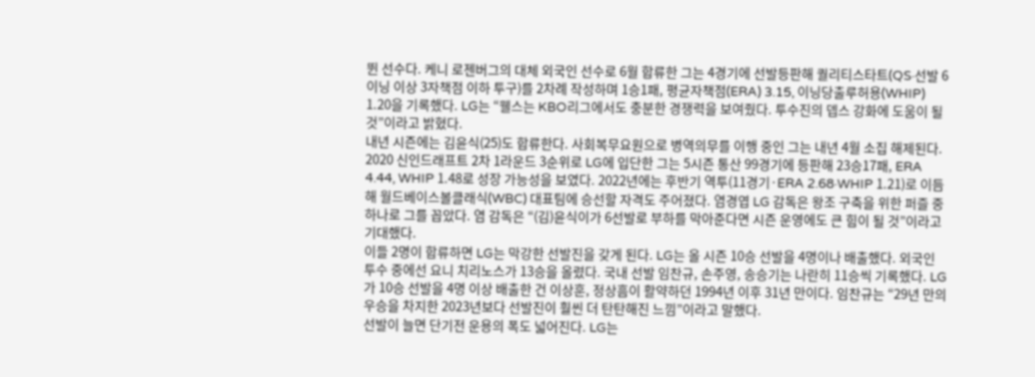뛴 선수다. 케니 로젠버그의 대체 외국인 선수로 6월 합류한 그는 4경기에 선발등판해 퀄리티스타트(QS·선발 6이닝 이상 3자책점 이하 투구)를 2차례 작성하며 1승1패, 평균자책점(ERA) 3.15, 이닝당출루허용(WHIP) 1.20을 기록했다. LG는 “웰스는 KBO리그에서도 충분한 경쟁력을 보여줬다. 투수진의 뎁스 강화에 도움이 될 것”이라고 밝혔다.
내년 시즌에는 김윤식(25)도 합류한다. 사회복무요원으로 병역의무를 이행 중인 그는 내년 4월 소집 해제된다. 2020 신인드래프트 2차 1라운드 3순위로 LG에 입단한 그는 5시즌 통산 99경기에 등판해 23승17패, ERA 4.44, WHIP 1.48로 성장 가능성을 보였다. 2022년에는 후반기 역투(11경기·ERA 2.68·WHIP 1.21)로 이듬해 월드베이스볼클래식(WBC) 대표팀에 승선할 자격도 주어졌다. 염경엽 LG 감독은 왕조 구축을 위한 퍼즐 중 하나로 그를 꼽았다. 염 감독은 “(김)윤식이가 6선발로 부하를 막아준다면 시즌 운영에도 큰 힘이 될 것”이라고 기대했다.
이들 2명이 합류하면 LG는 막강한 선발진을 갖게 된다. LG는 올 시즌 10승 선발을 4명이나 배출했다. 외국인 투수 중에선 요니 치리노스가 13승을 올렸다. 국내 선발 임찬규, 손주영, 송승기는 나란히 11승씩 기록했다. LG가 10승 선발을 4명 이상 배출한 건 이상훈, 정상흠이 활약하던 1994년 이후 31년 만이다. 임찬규는 “29년 만의 우승을 차지한 2023년보다 선발진이 훨씬 더 탄탄해진 느낌”이라고 말했다.
선발이 늘면 단기전 운용의 폭도 넓어진다. LG는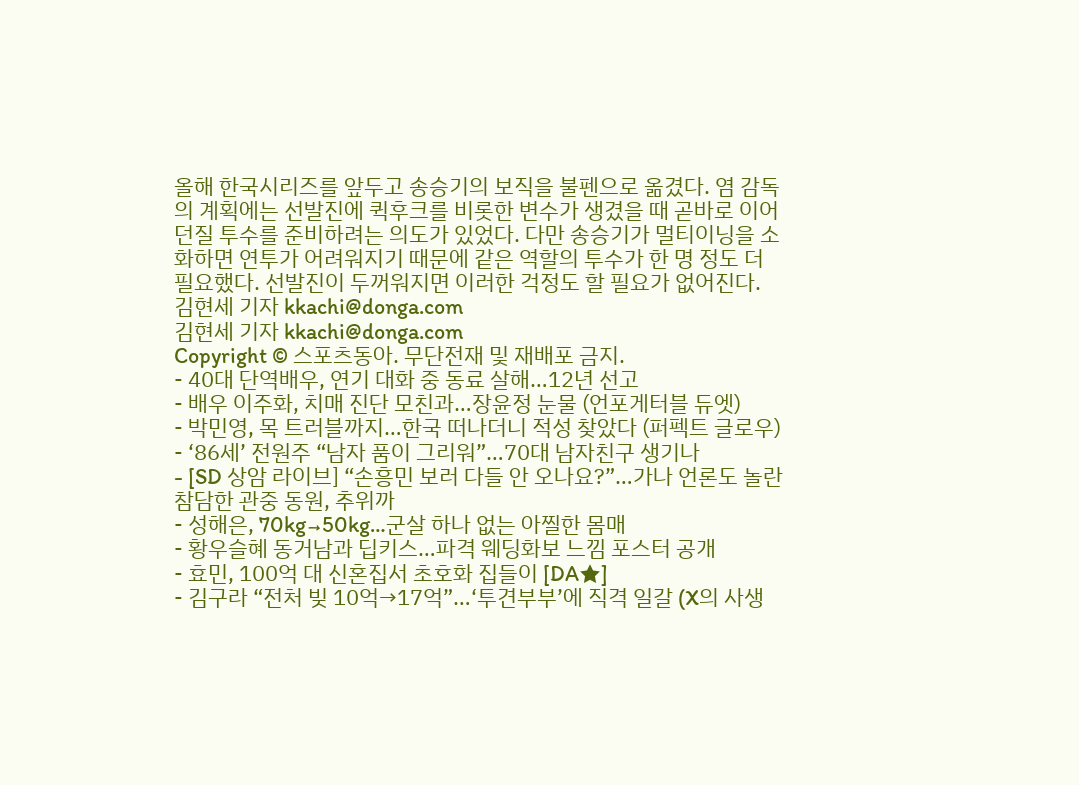올해 한국시리즈를 앞두고 송승기의 보직을 불펜으로 옮겼다. 염 감독의 계획에는 선발진에 퀵후크를 비롯한 변수가 생겼을 때 곧바로 이어 던질 투수를 준비하려는 의도가 있었다. 다만 송승기가 멀티이닝을 소화하면 연투가 어려워지기 때문에 같은 역할의 투수가 한 명 정도 더 필요했다. 선발진이 두꺼워지면 이러한 걱정도 할 필요가 없어진다.
김현세 기자 kkachi@donga.com
김현세 기자 kkachi@donga.com
Copyright © 스포츠동아. 무단전재 및 재배포 금지.
- 40대 단역배우, 연기 대화 중 동료 살해…12년 선고
- 배우 이주화, 치매 진단 모친과…장윤정 눈물 (언포게터블 듀엣)
- 박민영, 목 트러블까지…한국 떠나더니 적성 찾았다 (퍼펙트 글로우)
- ‘86세’ 전원주 “남자 품이 그리워”…70대 남자친구 생기나
- [SD 상암 라이브] “손흥민 보러 다들 안 오나요?”…가나 언론도 놀란 참담한 관중 동원, 추위까
- 성해은, 70kg→50kg…군살 하나 없는 아찔한 몸매
- 황우슬혜 동거남과 딥키스…파격 웨딩화보 느낌 포스터 공개
- 효민, 100억 대 신혼집서 초호화 집들이 [DA★]
- 김구라 “전처 빚 10억→17억”…‘투견부부’에 직격 일갈 (X의 사생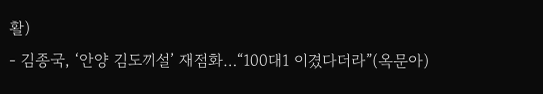활)
- 김종국, ‘안양 김도끼설’ 재점화…“100대1 이겼다더라”(옥문아)